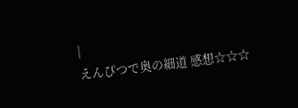|
えんぴつで奥の細道 感想☆☆☆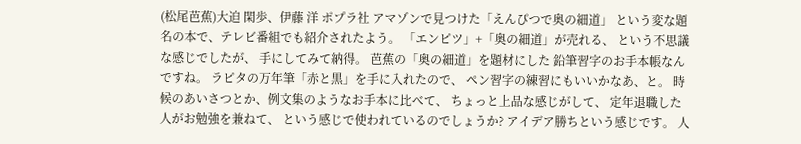(松尾芭蕉)大迫 閑歩、伊藤 洋 ポプラ社 アマゾンで見つけた「えんぴつで奥の細道」 という変な題名の本で、テレビ番組でも紹介されたよう。 「エンピツ」+「奥の細道」が売れる、 という不思議な感じでしたが、 手にしてみて納得。 芭蕉の「奥の細道」を題材にした 鉛筆習字のお手本帳なんですね。 ラピタの万年筆「赤と黒」を手に入れたので、 ペン習字の練習にもいいかなあ、と。 時候のあいさつとか、例文集のようなお手本に比べて、 ちょっと上品な感じがして、 定年退職した人がお勉強を兼ねて、 という感じで使われているのでしょうか? アイデア勝ちという感じです。 人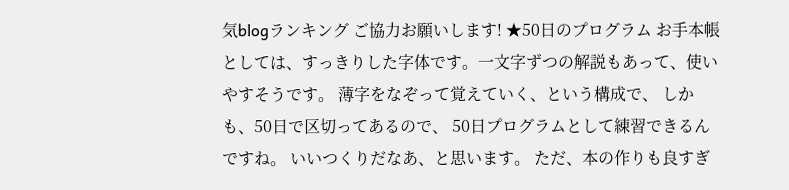気blogランキング ご協力お願いします! ★50日のプログラム お手本帳としては、すっきりした字体です。一文字ずつの解説もあって、使いやすそうです。 薄字をなぞって覚えていく、という構成で、 しかも、50日で区切ってあるので、 50日プログラムとして練習できるんですね。 いいつくりだなあ、と思います。 ただ、本の作りも良すぎ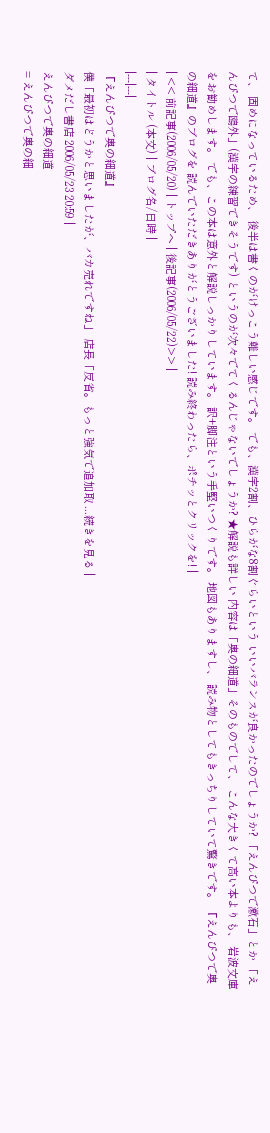て、 固めになっているため、 後半は書くのがけっこう難しい感じです。 でも、漢字2割、ひらがな8割ぐらいという いいバランスが良かったのでしょうか? 「えんぴつで漱石」とか 「えんぴつで鴎外」(漢字の練習できそうです) というのが次々でてくるんじゃないでしょうか? ★解説も詳しい 内容は「奥の細道」そのものでして、 こんな大きくて高い本よりも、 岩波文庫をお勧めします。 でも、この本は意外と解説しっかりしています。 訳+脚注という手堅いつくりです。 地図もありますし、 読み物としてもきっちりしていて驚きです。 『えんぴつで奥の細道』のブログを 読んでいただきありがとうございました! 読み終わったら、ポチッとクリックを! |
| << 前記事(2006/05/20) | トップへ | 後記事(2006/05/22)>> |
| タイトル (本文) | ブログ名/日時 |
|---|---|
『えんぴつで奥の細道』
僕「最初はどうかと思いましたが、バカ売れですね」 店長「反省。もっと強気で追加取 ...続きを見る |
ダメだし書店 2006/05/23 20:59 |
えんぴつで奥の細道
= えんぴつで奥の細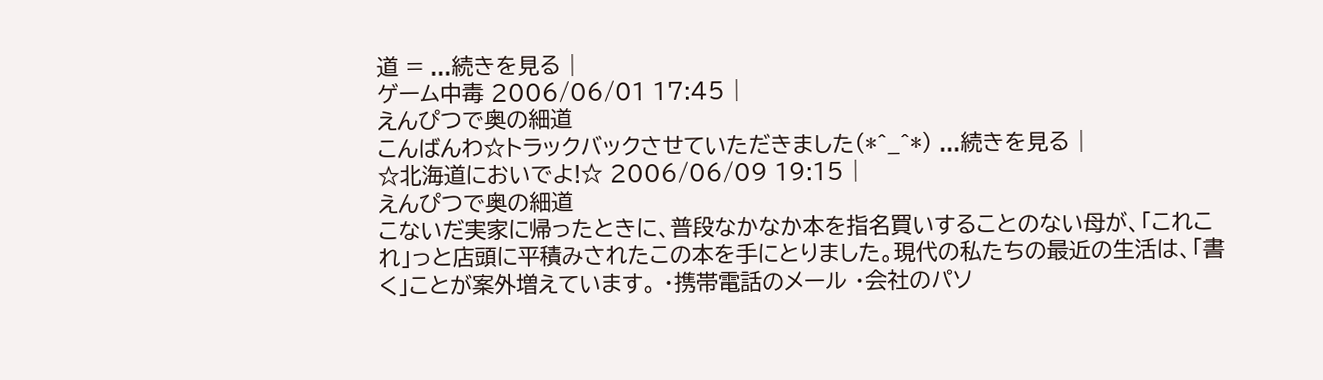道 = ...続きを見る |
ゲーム中毒 2006/06/01 17:45 |
えんぴつで奥の細道
こんばんわ☆トラックバックさせていただきました(*^_^*) ...続きを見る |
☆北海道においでよ!☆ 2006/06/09 19:15 |
えんぴつで奥の細道
こないだ実家に帰ったときに、普段なかなか本を指名買いすることのない母が、「これこれ」っと店頭に平積みされたこの本を手にとりました。現代の私たちの最近の生活は、「書く」ことが案外増えています。 ・携帯電話のメール ・会社のパソ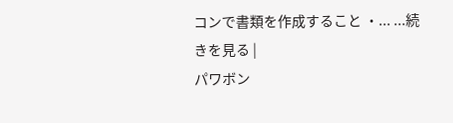コンで書類を作成すること ・... ...続きを見る |
パワボン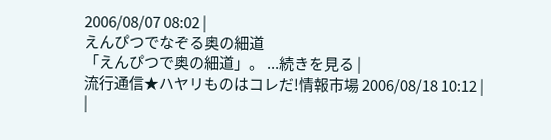2006/08/07 08:02 |
えんぴつでなぞる奥の細道
「えんぴつで奥の細道」。 ...続きを見る |
流行通信★ハヤリものはコレだ!情報市場 2006/08/18 10:12 |
|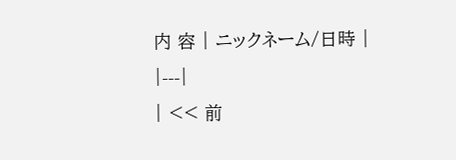内 容 | ニックネーム/日時 |
|---|
| << 前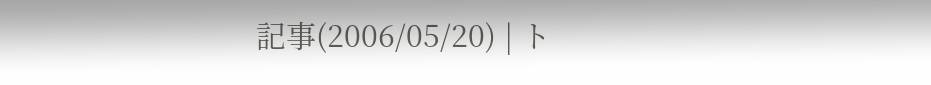記事(2006/05/20) | ト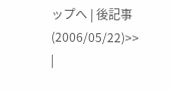ップへ | 後記事(2006/05/22)>> |